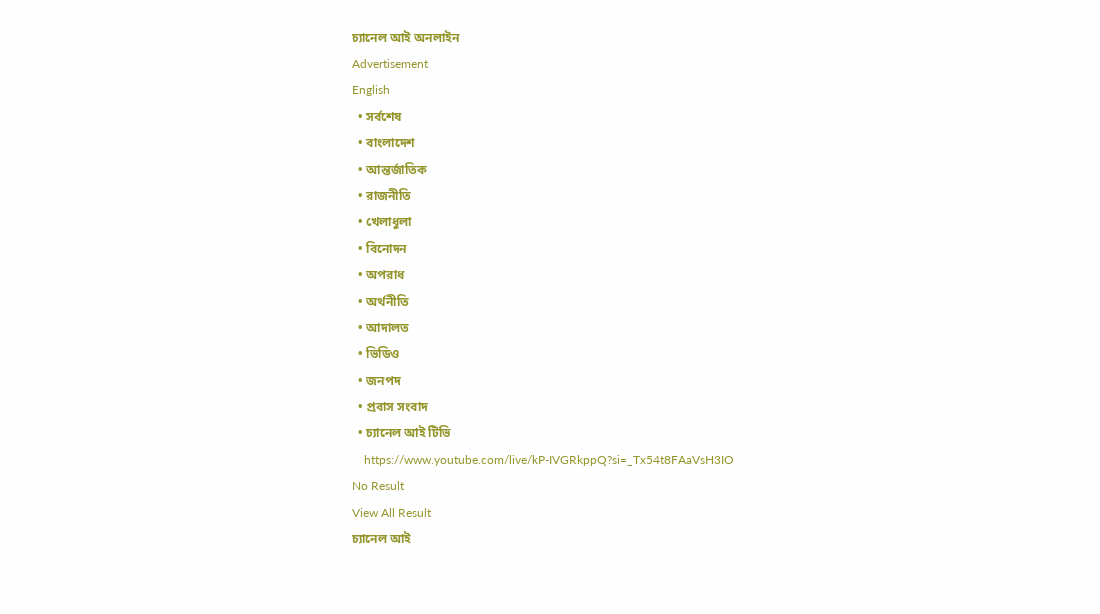চ্যানেল আই অনলাইন
Advertisement
English
  • সর্বশেষ
  • বাংলাদেশ
  • আন্তর্জাতিক
  • রাজনীতি
  • খেলাধুলা
  • বিনোদন
  • অপরাধ
  • অর্থনীতি
  • আদালত
  • ভিডিও
  • জনপদ
  • প্রবাস সংবাদ
  • চ্যানেল আই টিভি
    https://www.youtube.com/live/kP-IVGRkppQ?si=_Tx54t8FAaVsH3IO
No Result
View All Result
চ্যানেল আই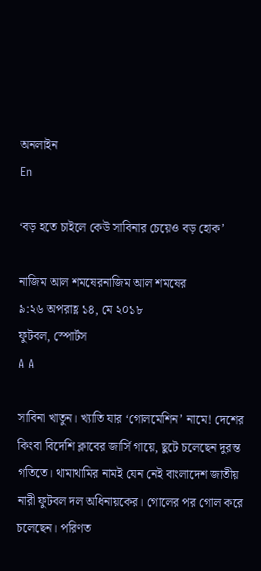অনলাইন
En

‘বড় হতে চাইলে কেউ সাবিনার চেয়েও বড় হোক’

নাজিম আল শমষেরনাজিম আল শমষের
৯:২৬ অপরাহ্ণ ১৪, মে ২০১৮
ফুটবল, স্পোর্টস
A A

সাবিনা খাতুন। খ্যাতি যার ‘গোলমেশিন’ নামে! দেশের কিংবা বিদেশি ক্লাবের জার্সি গায়ে, ছুটে চলেছেন দুরন্ত গতিতে। থামাথামির নামই যেন নেই বাংলাদেশ জাতীয় নারী ফুটবল দল অধিনায়কের। গোলের পর গোল করে চলেছেন। পরিণত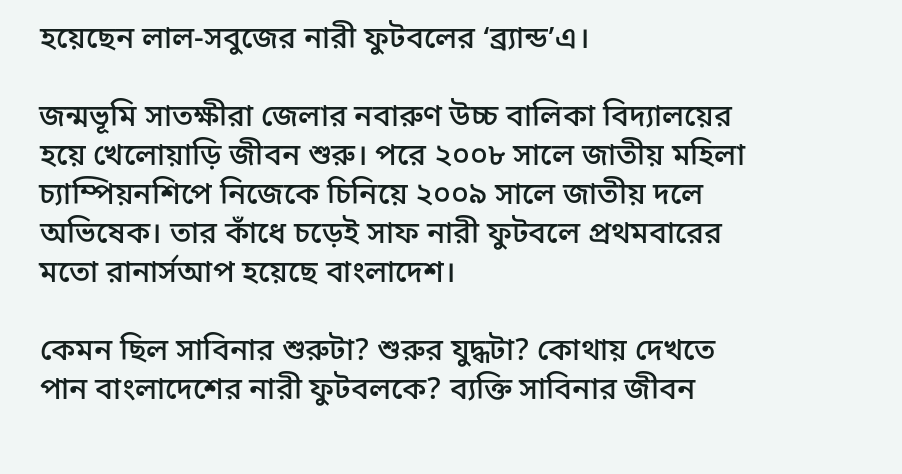হয়েছেন লাল-সবুজের নারী ফুটবলের ‘ব্র্যান্ড’এ।

জন্মভূমি সাতক্ষীরা জেলার নবারুণ উচ্চ বালিকা বিদ্যালয়ের হয়ে খেলোয়াড়ি জীবন শুরু। পরে ২০০৮ সালে জাতীয় মহিলা চ্যাম্পিয়নশিপে নিজেকে চিনিয়ে ২০০৯ সালে জাতীয় দলে অভিষেক। তার কাঁধে চড়েই সাফ নারী ফুটবলে প্রথমবারের মতো রানার্সআপ হয়েছে বাংলাদেশ।

কেমন ছিল সাবিনার শুরুটা? শুরুর যুদ্ধটা? কোথায় দেখতে পান বাংলাদেশের নারী ফুটবলকে? ব্যক্তি সাবিনার জীবন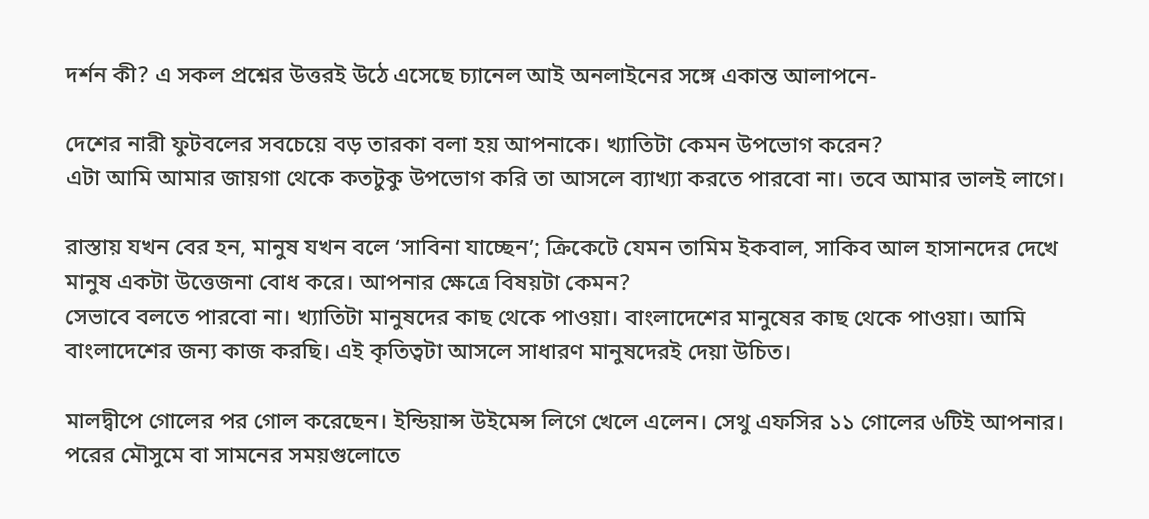দর্শন কী? এ সকল প্রশ্নের উত্তরই উঠে এসেছে চ্যানেল আই অনলাইনের সঙ্গে একান্ত আলাপনে-

দেশের নারী ফুটবলের সবচেয়ে বড় তারকা বলা হয় আপনাকে। খ্যাতিটা কেমন উপভোগ করেন?
এটা আমি আমার জায়গা থেকে কতটুকু উপভোগ করি তা আসলে ব্যাখ্যা করতে পারবো না। তবে আমার ভালই লাগে।

রাস্তায় যখন বের হন, মানুষ যখন বলে ‘সাবিনা যাচ্ছেন’; ক্রিকেটে যেমন তামিম ইকবাল, সাকিব আল হাসানদের দেখে মানুষ একটা উত্তেজনা বোধ করে। আপনার ক্ষেত্রে বিষয়টা কেমন?
সেভাবে বলতে পারবো না। খ্যাতিটা মানুষদের কাছ থেকে পাওয়া। বাংলাদেশের মানুষের কাছ থেকে পাওয়া। আমি বাংলাদেশের জন্য কাজ করছি। এই কৃতিত্বটা আসলে সাধারণ মানুষদেরই দেয়া উচিত।

মালদ্বীপে গোলের পর গোল করেছেন। ইন্ডিয়ান্স উইমেন্স লিগে খেলে এলেন। সেথু এফসির ১১ গোলের ৬টিই আপনার। পরের মৌসুমে বা সামনের সময়গুলোতে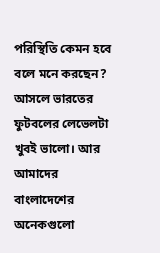পরিস্থিতি কেমন হবে বলে মনে করছেন?
আসলে ভারতের ফুটবলের লেভেলটা খুবই ভালো। আর আমাদের বাংলাদেশের অনেকগুলো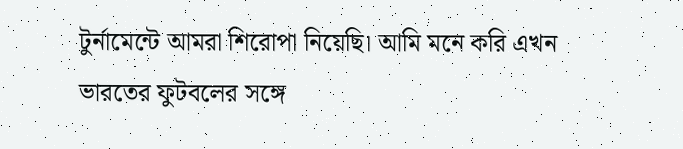টুর্নামেন্টে আমরা শিরোপা নিয়েছি। আমি মনে করি এখন ভারতের ফুটবলের সঙ্গে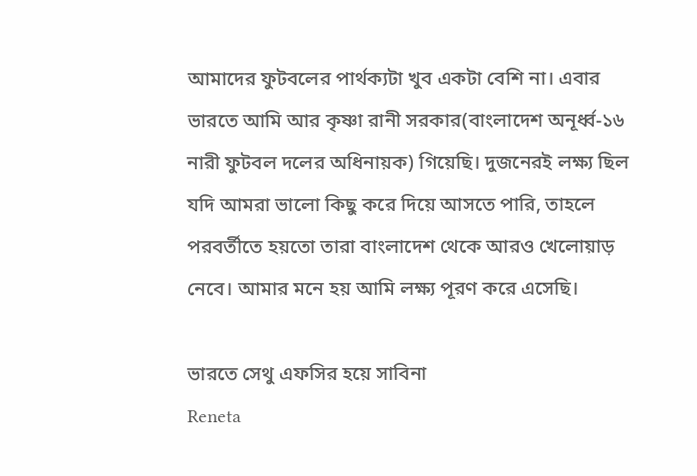আমাদের ফুটবলের পার্থক্যটা খুব একটা বেশি না। এবার ভারতে আমি আর কৃষ্ণা রানী সরকার(বাংলাদেশ অনূর্ধ্ব-১৬ নারী ফুটবল দলের অধিনায়ক) গিয়েছি। দুজনেরই লক্ষ্য ছিল যদি আমরা ভালো কিছু করে দিয়ে আসতে পারি, তাহলে পরবর্তীতে হয়তো তারা বাংলাদেশ থেকে আরও খেলোয়াড় নেবে। আমার মনে হয় আমি লক্ষ্য পূরণ করে এসেছি।

ভারতে সেথু এফসির হয়ে সাবিনা
Reneta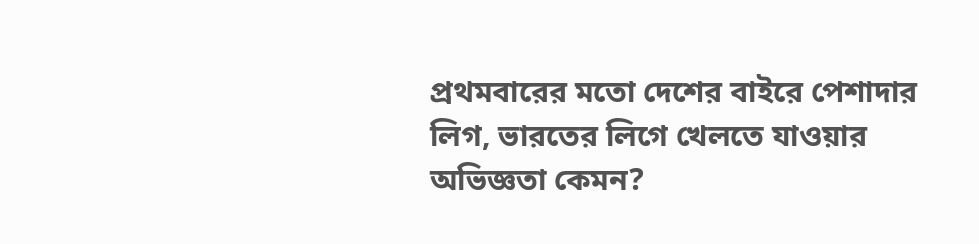প্রথমবারের মতো দেশের বাইরে পেশাদার লিগ, ভারতের লিগে খেলতে যাওয়ার অভিজ্ঞতা কেমন?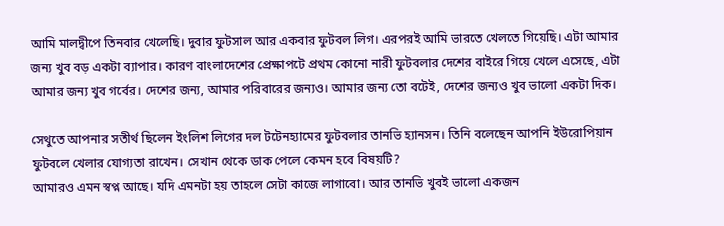আমি মালদ্বীপে তিনবার খেলেছি। দুবার ফুটসাল আর একবার ফুটবল লিগ। এরপরই আমি ভারতে খেলতে গিয়েছি। এটা আমার জন্য খুব বড় একটা ব্যাপার। কারণ বাংলাদেশের প্রেক্ষাপটে প্রথম কোনো নারী ফুটবলার দেশের বাইরে গিয়ে খেলে এসেছে, এটা আমার জন্য খুব গর্বের। দেশের জন্য, আমার পরিবারের জন্যও। আমার জন্য তো বটেই, দেশের জন্যও খুব ভালো একটা দিক।

সেথুতে আপনার সতীর্থ ছিলেন ইংলিশ লিগের দল টটেনহ্যামের ফুটবলার তানভি হ্যানসন। তিনি বলেছেন আপনি ইউরোপিয়ান ফুটবলে খেলার যোগ্যতা রাখেন। সেখান থেকে ডাক পেলে কেমন হবে বিষয়টি?
আমারও এমন স্বপ্ন আছে। যদি এমনটা হয় তাহলে সেটা কাজে লাগাবো। আর তানভি খুবই ভালো একজন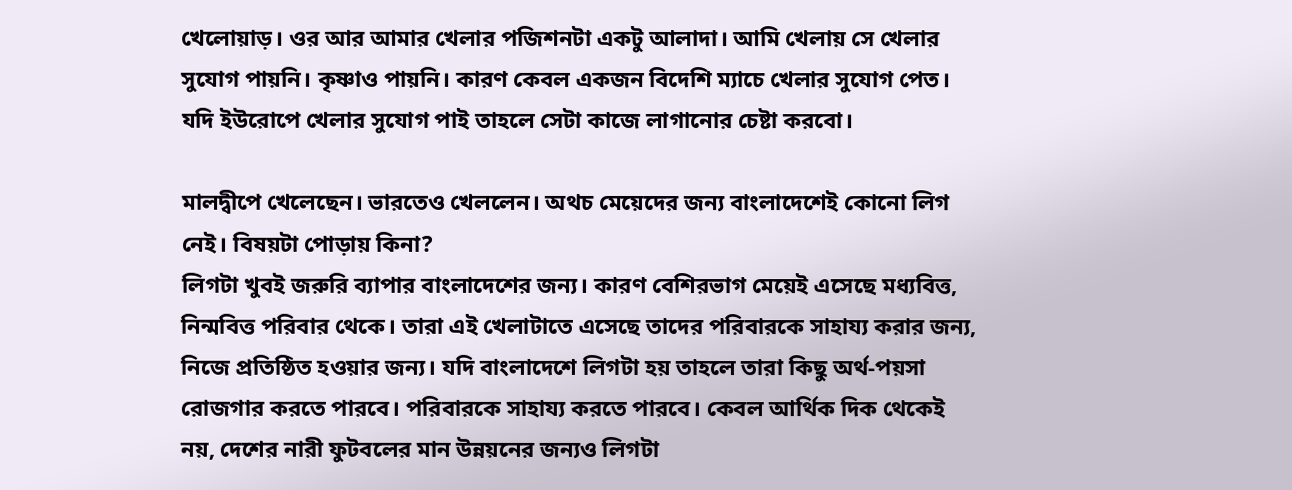খেলোয়াড়। ওর আর আমার খেলার পজিশনটা একটু আলাদা। আমি খেলায় সে খেলার সুযোগ পায়নি। কৃষ্ণাও পায়নি। কারণ কেবল একজন বিদেশি ম্যাচে খেলার সুযোগ পেত। যদি ইউরোপে খেলার সুযোগ পাই তাহলে সেটা কাজে লাগানোর চেষ্টা করবো।

মালদ্বীপে খেলেছেন। ভারতেও খেললেন। অথচ মেয়েদের জন্য বাংলাদেশেই কোনো লিগ নেই। বিষয়টা পোড়ায় কিনা?
লিগটা খুবই জরুরি ব্যাপার বাংলাদেশের জন্য। কারণ বেশিরভাগ মেয়েই এসেছে মধ্যবিত্ত, নিন্মবিত্ত পরিবার থেকে। তারা এই খেলাটাতে এসেছে তাদের পরিবারকে সাহায্য করার জন্য, নিজে প্রতিষ্ঠিত হওয়ার জন্য। যদি বাংলাদেশে লিগটা হয় তাহলে তারা কিছু অর্থ-পয়সা রোজগার করতে পারবে। পরিবারকে সাহায্য করতে পারবে। কেবল আর্থিক দিক থেকেই নয়, দেশের নারী ফুটবলের মান উন্নয়নের জন্যও লিগটা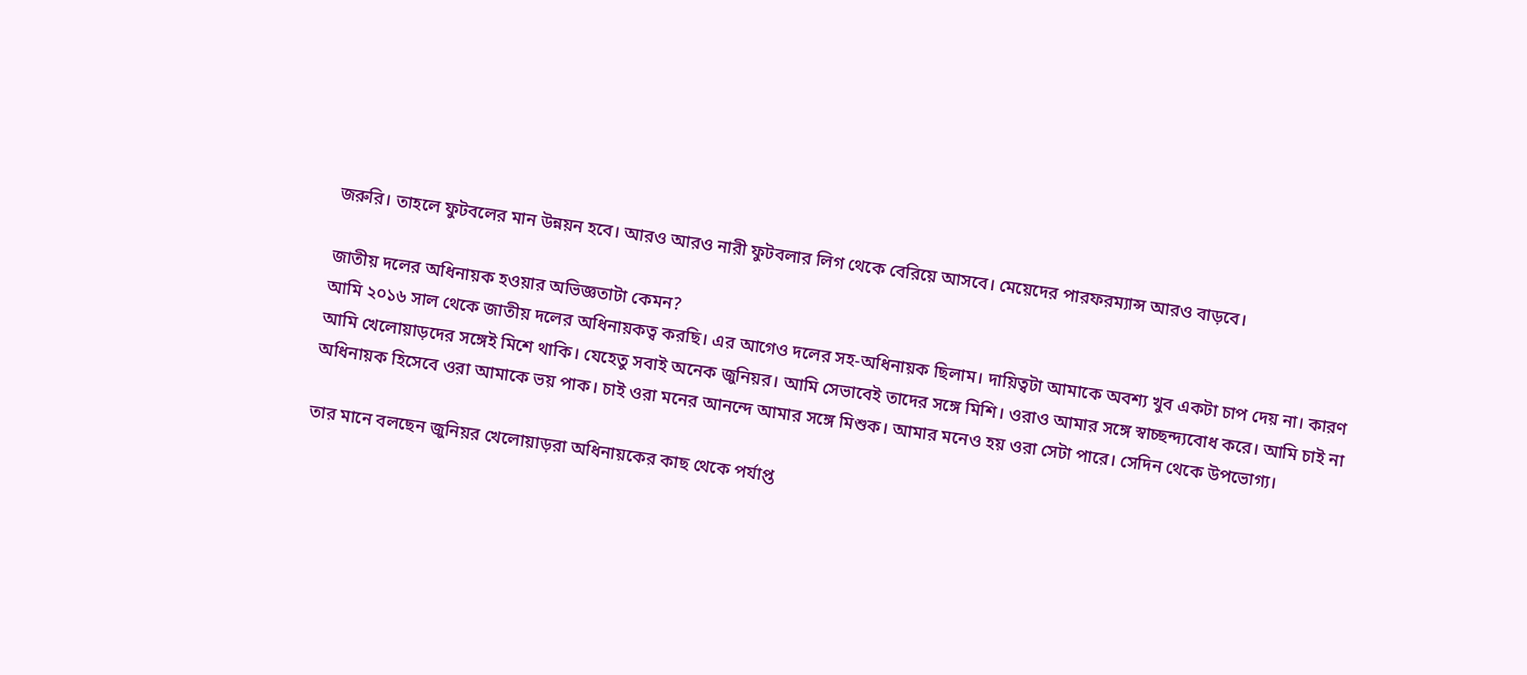জরুরি। তাহলে ফুটবলের মান উন্নয়ন হবে। আরও আরও নারী ফুটবলার লিগ থেকে বেরিয়ে আসবে। মেয়েদের পারফরম্যান্স আরও বাড়বে।

জাতীয় দলের অধিনায়ক হওয়ার অভিজ্ঞতাটা কেমন?
আমি ২০১৬ সাল থেকে জাতীয় দলের অধিনায়কত্ব করছি। এর আগেও দলের সহ-অধিনায়ক ছিলাম। দায়িত্বটা আমাকে অবশ্য খুব একটা চাপ দেয় না। কারণ আমি খেলোয়াড়দের সঙ্গেই মিশে থাকি। যেহেতু সবাই অনেক জুনিয়র। আমি সেভাবেই তাদের সঙ্গে মিশি। ওরাও আমার সঙ্গে স্বাচ্ছন্দ্যবোধ করে। আমি চাই না অধিনায়ক হিসেবে ওরা আমাকে ভয় পাক। চাই ওরা মনের আনন্দে আমার সঙ্গে মিশুক। আমার মনেও হয় ওরা সেটা পারে। সেদিন থেকে উপভোগ্য।

তার মানে বলছেন জুনিয়র খেলোয়াড়রা অধিনায়কের কাছ থেকে পর্যাপ্ত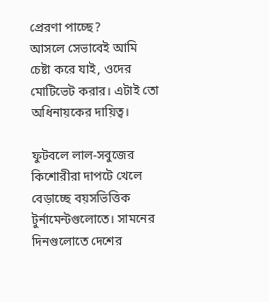প্রেরণা পাচ্ছে?
আসলে সেভাবেই আমি চেষ্টা করে যাই, ওদের মোটিভেট করার। এটাই তো অধিনায়কের দায়িত্ব।

ফুটবলে লাল-সবুজের কিশোরীরা দাপটে খেলে বেড়াচ্ছে বয়সভিত্তিক টুর্নামেন্টগুলোতে। সামনের দিনগুলোতে দেশের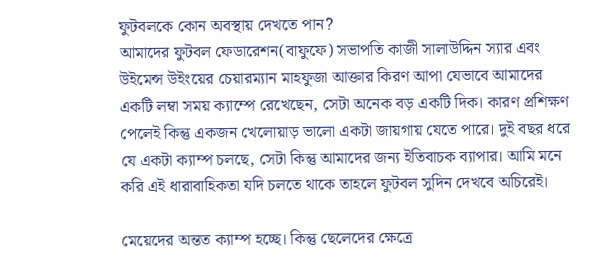ফুটবলকে কোন অবস্থায় দেখতে পান?
আমাদের ফুটবল ফেডারেশন(বাফুফে) সভাপতি কাজী সালাউদ্দিন স্যার এবং উইমেন্স উইংয়ের চেয়ারম্যান মাহফুজা আক্তার কিরণ আপা যেভাবে আমাদের একটি লম্বা সময় ক্যাম্পে রেখেছেন, সেটা অনেক বড় একটি দিক। কারণ প্রশিক্ষণ পেলেই কিন্তু একজন খেলোয়াড় ভালো একটা জায়গায় যেতে পারে। দুই বছর ধরে যে একটা ক্যাম্প চলছে, সেটা কিন্তু আমাদের জন্য ইতিবাচক ব্যাপার। আমি মনে করি এই ধারাবাহিকতা যদি চলতে থাকে তাহলে ফুটবল সুদিন দেখবে অচিরেই।

মেয়েদের অন্তত ক্যাম্প হচ্ছে। কিন্তু ছেলেদের ক্ষেত্রে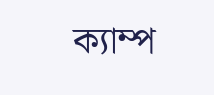ক্যাম্প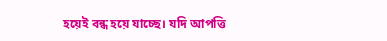হয়েই বন্ধ হয়ে যাচ্ছে। যদি আপত্তি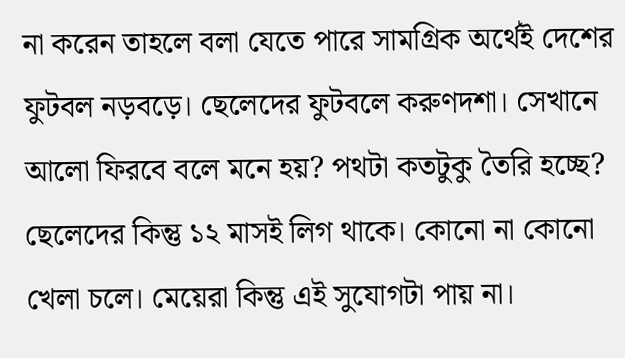না করেন তাহলে বলা যেতে পারে সামগ্রিক অর্থেই দেশের ফুটবল নড়বড়ে। ছেলেদের ফুটবলে করুণদশা। সেখানে আলো ফিরবে বলে মনে হয়? পথটা কতটুকু তৈরি হচ্ছে?
ছেলেদের কিন্তু ১২ মাসই লিগ থাকে। কোনো না কোনো খেলা চলে। মেয়েরা কিন্তু এই সুযোগটা পায় না।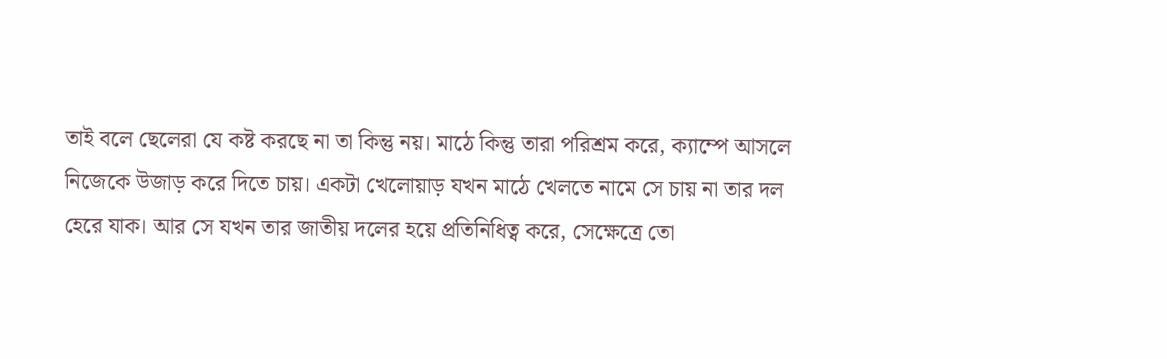তাই বলে ছেলেরা যে কষ্ট করছে না তা কিন্তু নয়। মাঠে কিন্তু তারা পরিশ্রম করে, ক্যাম্পে আসলে নিজেকে উজাড় করে দিতে চায়। একটা খেলোয়াড় যখন মাঠে খেলতে নামে সে চায় না তার দল হেরে যাক। আর সে যখন তার জাতীয় দলের হয়ে প্রতিনিধিত্ব করে, সেক্ষেত্রে তো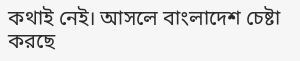কথাই নেই। আসলে বাংলাদেশ চেষ্টা করছে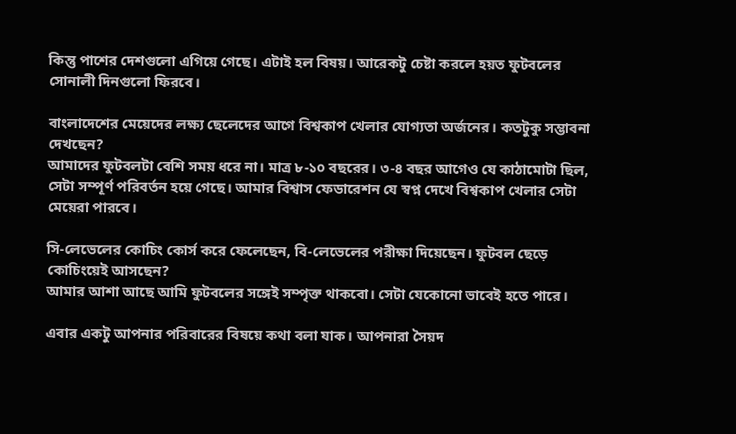কিন্তু পাশের দেশগুলো এগিয়ে গেছে। এটাই হল বিষয়। আরেকটু চেষ্টা করলে হয়ত ফুটবলের সোনালী দিনগুলো ফিরবে।

বাংলাদেশের মেয়েদের লক্ষ্য ছেলেদের আগে বিশ্বকাপ খেলার যোগ্যতা অর্জনের। কতটুকু সম্ভাবনা দেখছেন?
আমাদের ফুটবলটা বেশি সময় ধরে না। মাত্র ৮-১০ বছরের। ৩-৪ বছর আগেও যে কাঠামোটা ছিল, সেটা সম্পূর্ণ পরিবর্তন হয়ে গেছে। আমার বিশ্বাস ফেডারেশন যে স্বপ্ন দেখে বিশ্বকাপ খেলার সেটা মেয়েরা পারবে।

সি-লেভেলের কোচিং কোর্স করে ফেলেছেন, বি-লেভেলের পরীক্ষা দিয়েছেন। ফুটবল ছেড়ে কোচিংয়েই আসছেন?
আমার আশা আছে আমি ফুটবলের সঙ্গেই সম্পৃক্ত থাকবো। সেটা যেকোনো ভাবেই হতে পারে।

এবার একটু আপনার পরিবারের বিষয়ে কথা বলা যাক। আপনারা সৈয়দ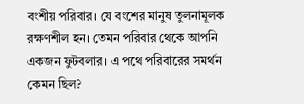বংশীয় পরিবার। যে বংশের মানুষ তুলনামূলক রক্ষণশীল হন। তেমন পরিবার থেকে আপনি একজন ফুটবলার। এ পথে পরিবারের সমর্থন কেমন ছিল?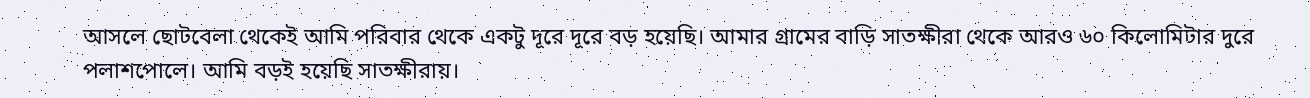আসলে ছোটবেলা থেকেই আমি পরিবার থেকে একটু দূরে দূরে বড় হয়েছি। আমার গ্রামের বাড়ি সাতক্ষীরা থেকে আরও ৬০ কিলোমিটার দুরে পলাশপোলে। আমি বড়ই হয়েছি সাতক্ষীরায়।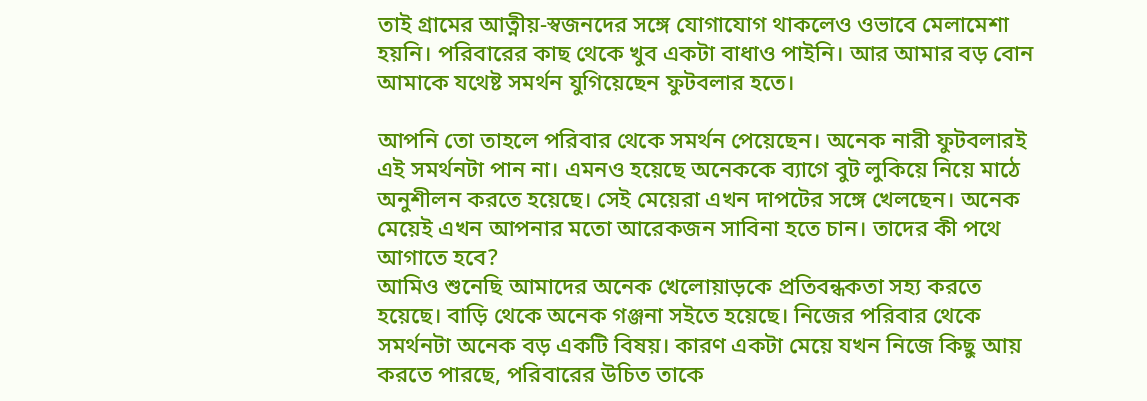তাই গ্রামের আত্নীয়-স্বজনদের সঙ্গে যোগাযোগ থাকলেও ওভাবে মেলামেশা হয়নি। পরিবারের কাছ থেকে খুব একটা বাধাও পাইনি। আর আমার বড় বোন আমাকে যথেষ্ট সমর্থন যুগিয়েছেন ফুটবলার হতে।

আপনি তো তাহলে পরিবার থেকে সমর্থন পেয়েছেন। অনেক নারী ফুটবলারই এই সমর্থনটা পান না। এমনও হয়েছে অনেককে ব্যাগে বুট লুকিয়ে নিয়ে মাঠে অনুশীলন করতে হয়েছে। সেই মেয়েরা এখন দাপটের সঙ্গে খেলছেন। অনেক মেয়েই এখন আপনার মতো আরেকজন সাবিনা হতে চান। তাদের কী পথে আগাতে হবে?
আমিও শুনেছি আমাদের অনেক খেলোয়াড়কে প্রতিবন্ধকতা সহ্য করতে হয়েছে। বাড়ি থেকে অনেক গঞ্জনা সইতে হয়েছে। নিজের পরিবার থেকে সমর্থনটা অনেক বড় একটি বিষয়। কারণ একটা মেয়ে যখন নিজে কিছু আয় করতে পারছে, পরিবারের উচিত তাকে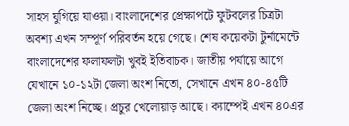সাহস যুগিয়ে যাওয়া। বাংলাদেশের প্রেক্ষাপটে ফুটবলের চিত্রটা অবশ্য এখন সম্পূর্ণ পরিবর্তন হয়ে গেছে। শেষ কয়েকটা টুর্নামেন্টে বাংলাদেশের ফলাফলটা খুবই ইতিবাচক। জাতীয় পর্যায়ে আগে যেখানে ১০-১২টা জেলা অংশ নিতো, সেখানে এখন ৪০-৪৫টি জেলা অংশ নিচ্ছে। প্রচুর খেলোয়াড় আছে। ক্যাম্পেই এখন ৪০এর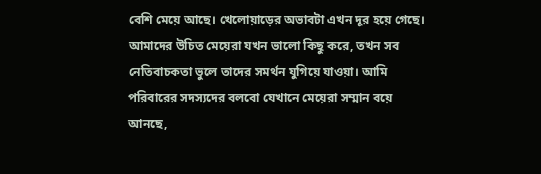বেশি মেয়ে আছে। খেলোয়াড়ের অভাবটা এখন দূর হয়ে গেছে। আমাদের উচিত মেয়েরা যখন ভালো কিছু করে, তখন সব নেতিবাচকতা ভুলে তাদের সমর্থন যুগিয়ে যাওয়া। আমি পরিবারের সদস্যদের বলবো যেখানে মেয়েরা সম্মান বয়ে আনছে,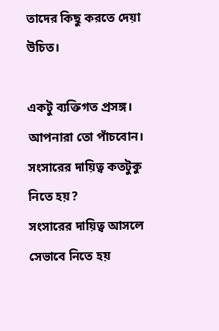তাদের কিছু করতে দেয়া উচিত।

একটু ব্যক্তিগত প্রসঙ্গ। আপনারা তো পাঁচবোন। সংসারের দায়িত্ব কতটুকু নিতে হয়?
সংসারের দায়িত্ব আসলে সেভাবে নিতে হয়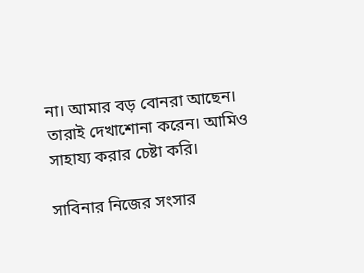না। আমার বড় বোনরা আছেন। তারাই দেখাশোনা করেন। আমিও সাহায্য করার চেষ্টা করি।

সাবিনার নিজের সংসার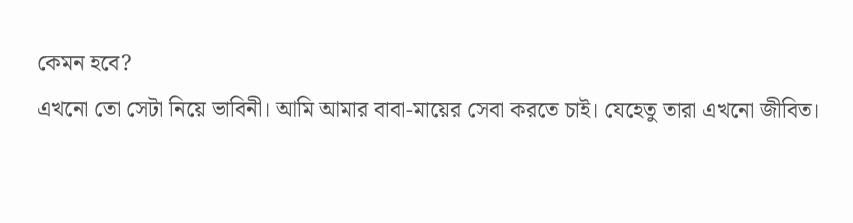কেমন হবে?
এখনো তো সেটা নিয়ে ভাবিনী। আমি আমার বাবা-মায়ের সেবা করতে চাই। যেহেতু তারা এখনো জীবিত।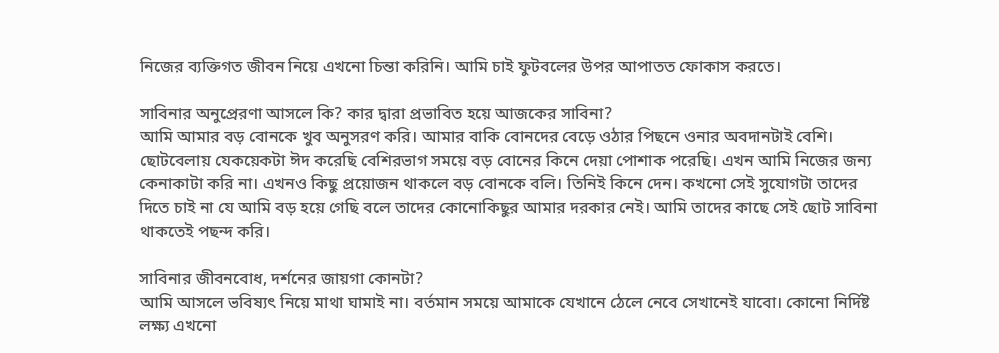নিজের ব্যক্তিগত জীবন নিয়ে এখনো চিন্তা করিনি। আমি চাই ফুটবলের উপর আপাতত ফোকাস করতে।

সাবিনার অনুপ্রেরণা আসলে কি? কার দ্বারা প্রভাবিত হয়ে আজকের সাবিনা?
আমি আমার বড় বোনকে খুব অনুসরণ করি। আমার বাকি বোনদের বেড়ে ওঠার পিছনে ওনার অবদানটাই বেশি। ছোটবেলায় যেকয়েকটা ঈদ করেছি বেশিরভাগ সময়ে বড় বোনের কিনে দেয়া পোশাক পরেছি। এখন আমি নিজের জন্য কেনাকাটা করি না। এখনও কিছু প্রয়োজন থাকলে বড় বোনকে বলি। তিনিই কিনে দেন। কখনো সেই সুযোগটা তাদের দিতে চাই না যে আমি বড় হয়ে গেছি বলে তাদের কোনোকিছুর আমার দরকার নেই। আমি তাদের কাছে সেই ছোট সাবিনা থাকতেই পছন্দ করি।

সাবিনার জীবনবোধ, দর্শনের জায়গা কোনটা?
আমি আসলে ভবিষ্যৎ নিয়ে মাথা ঘামাই না। বর্তমান সময়ে আমাকে যেখানে ঠেলে নেবে সেখানেই যাবো। কোনো নির্দিষ্ট লক্ষ্য এখনো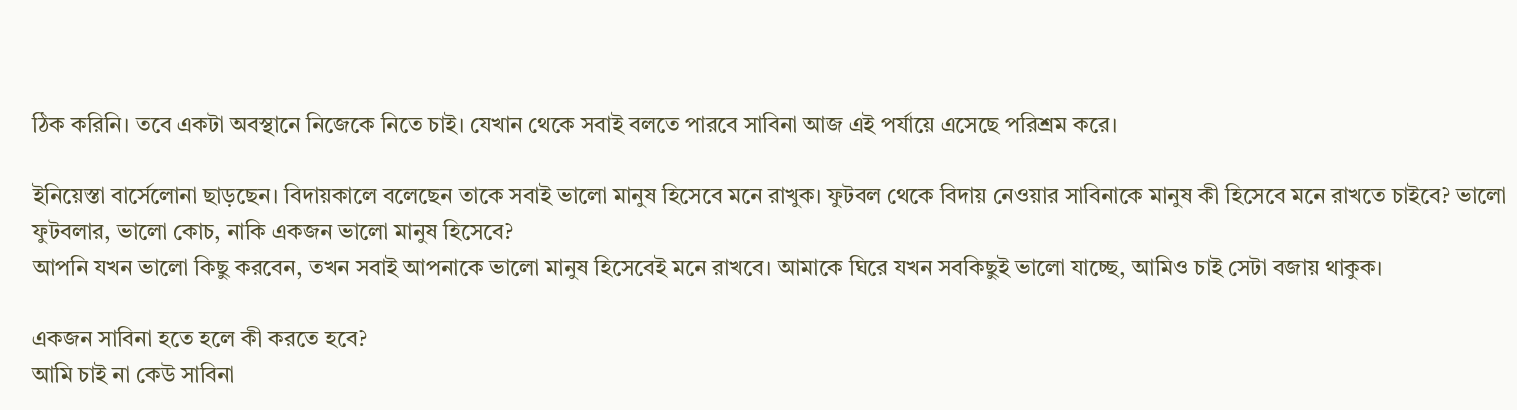ঠিক করিনি। তবে একটা অবস্থানে নিজেকে নিতে চাই। যেখান থেকে সবাই বলতে পারবে সাবিনা আজ এই পর্যায়ে এসেছে পরিশ্রম করে।

ইনিয়েস্তা বার্সেলোনা ছাড়ছেন। বিদায়কালে বলেছেন তাকে সবাই ভালো মানুষ হিসেবে মনে রাখুক। ফুটবল থেকে বিদায় নেওয়ার সাবিনাকে মানুষ কী হিসেবে মনে রাখতে চাইবে? ভালো ফুটবলার, ভালো কোচ, নাকি একজন ভালো মানুষ হিসেবে?
আপনি যখন ভালো কিছু করবেন, তখন সবাই আপনাকে ভালো মানুষ হিসেবেই মনে রাখবে। আমাকে ঘিরে যখন সবকিছুই ভালো যাচ্ছে, আমিও চাই সেটা বজায় থাকুক।

একজন সাবিনা হতে হলে কী করতে হবে?
আমি চাই না কেউ সাবিনা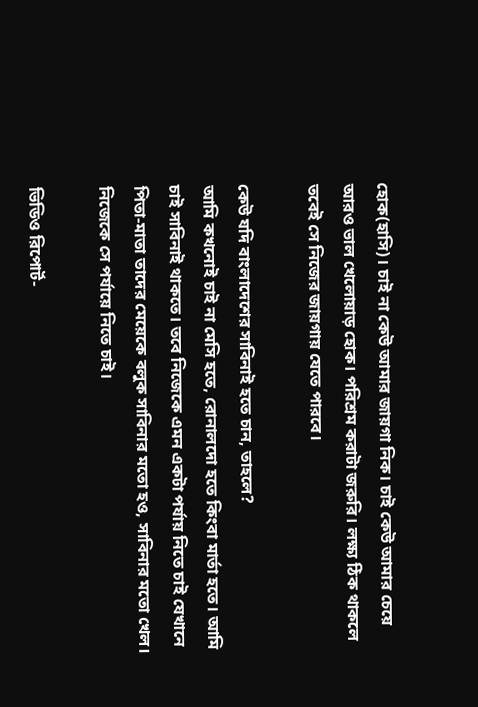হোক(হাসি)। চাই না কেউ আমার জায়গা নিক। চাই কেউ আমার চেয়ে আরও ভাল খেলোয়াড় হোক। পরিশ্রম করাটা জরুরি। লক্ষ্য ঠিক থাকলে তবেই সে নিজের জায়গায় যেতে পারবে।

কেউ যদি বাংলাদেশের সাবিনাই হতে চান, তাহলে?
আমি কখনোই চাই না মেসি হতে, রোনালদো হতে কিংবা মার্তা হতে। আমি চাই সাবিনাই থাকতে। তবে নিজেকে এমন একটা পর্যায় নিতে চাই যেখানে পিতা-মাতা তাদের মেয়েকে বলুক সাবিনার মতো হও, সাবিনার মতো খেল। নিজেকে সে পর্যায়ে নিতে চাই।

ভিডিও রিপোর্ট-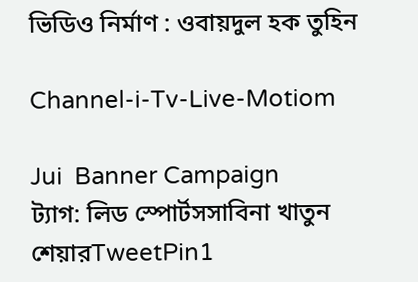ভিডিও নির্মাণ : ওবায়দুল হক তুহিন

Channel-i-Tv-Live-Motiom

Jui  Banner Campaign
ট্যাগ: লিড স্পোর্টসসাবিনা খাতুন
শেয়ারTweetPin1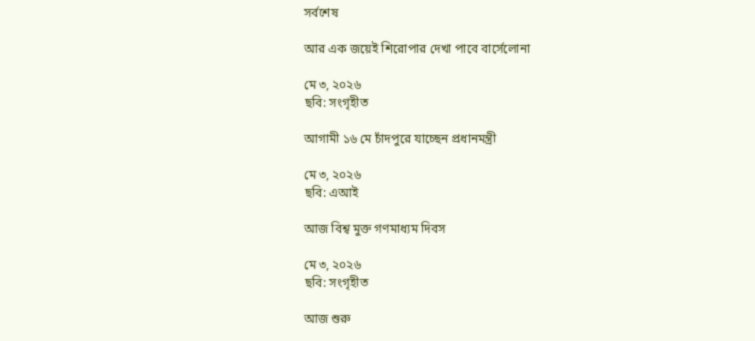সর্বশেষ

আর এক জয়েই শিরোপার দেখা পাবে বার্সেলোনা

মে ৩, ২০২৬
ছবি: সংগৃহীত

আগামী ১৬ মে চাঁদপুরে যাচ্ছেন প্রধানমন্ত্রী

মে ৩, ২০২৬
ছবি: এআই

আজ বিশ্ব মুক্ত গণমাধ্যম দিবস

মে ৩, ২০২৬
ছবি: সংগৃহীত

আজ শুরু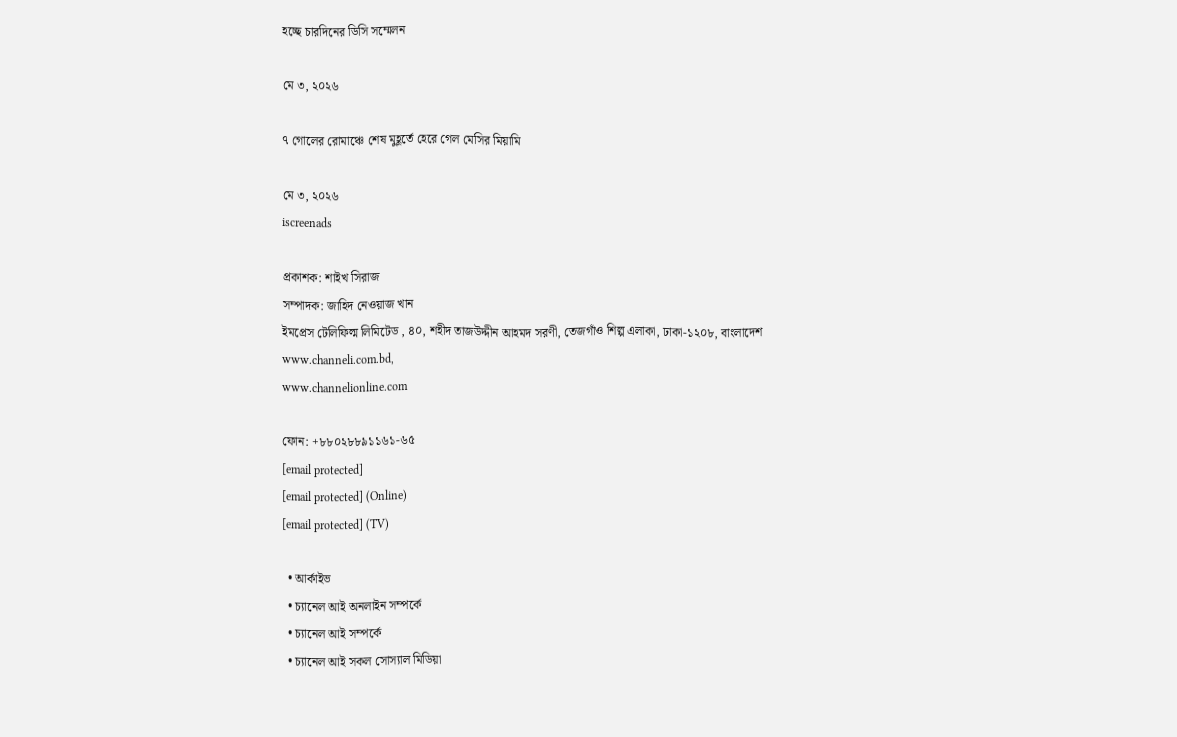হচ্ছে চারদিনের ডিসি সম্মেলন

মে ৩, ২০২৬

৭ গোলের রোমাঞ্চে শেষ মুহূর্তে হেরে গেল মেসির মিয়ামি

মে ৩, ২০২৬
iscreenads

প্রকাশক: শাইখ সিরাজ
সম্পাদক: জাহিদ নেওয়াজ খান
ইমপ্রেস টেলিফিল্ম লিমিটেড , ৪০, শহীদ তাজউদ্দীন আহমদ সরণী, তেজগাঁও শিল্প এলাকা, ঢাকা-১২০৮, বাংলাদেশ
www.channeli.com.bd,
www.channelionline.com

ফোন: +৮৮০২৮৮৯১১৬১-৬৫
[email protected]
[email protected] (Online)
[email protected] (TV)

  • আর্কাইভ
  • চ্যানেল আই অনলাইন সম্পর্কে
  • চ্যানেল আই সম্পর্কে
  • চ্যানেল আই সকল সোস্যাল মিডিয়া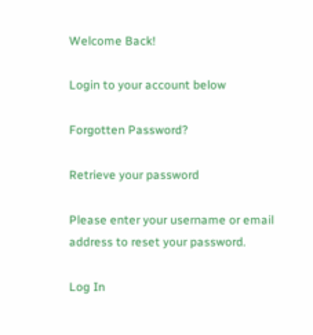Welcome Back!

Login to your account below

Forgotten Password?

Retrieve your password

Please enter your username or email address to reset your password.

Log In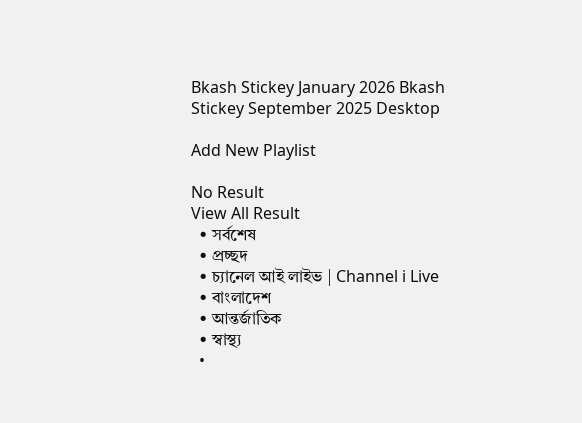Bkash Stickey January 2026 Bkash Stickey September 2025 Desktop

Add New Playlist

No Result
View All Result
  • সর্বশেষ
  • প্রচ্ছদ
  • চ্যানেল আই লাইভ | Channel i Live
  • বাংলাদেশ
  • আন্তর্জাতিক
  • স্বাস্থ্য
  •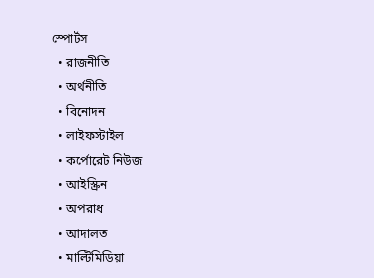স্পোর্টস
  • রাজনীতি
  • অর্থনীতি
  • বিনোদন
  • লাইফস্টাইল
  • কর্পোরেট নিউজ
  • আইস্ক্রিন
  • অপরাধ
  • আদালত
  • মাল্টিমিডিয়া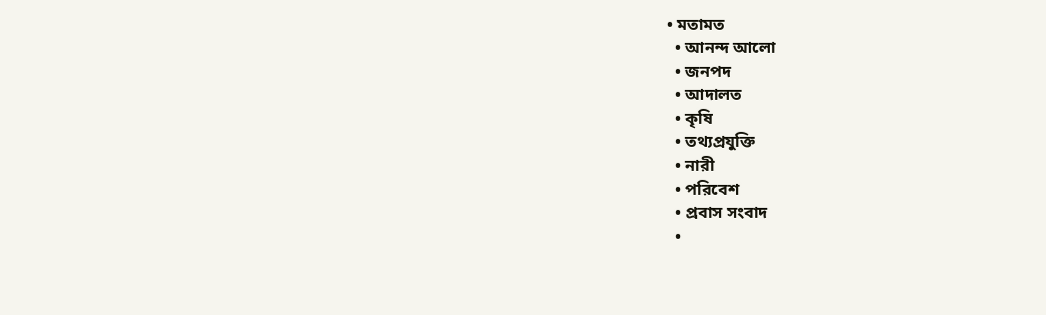• মতামত
  • আনন্দ আলো
  • জনপদ
  • আদালত
  • কৃষি
  • তথ্যপ্রযুক্তি
  • নারী
  • পরিবেশ
  • প্রবাস সংবাদ
  •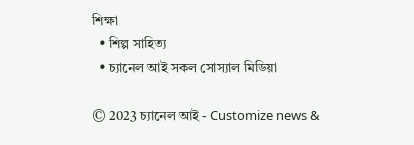শিক্ষা
  • শিল্প সাহিত্য
  • চ্যানেল আই সকল সোস্যাল মিডিয়া

© 2023 চ্যানেল আই - Customize news &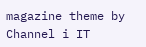magazine theme by Channel i IT